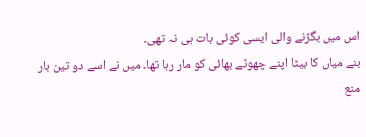اس میں بگڑنے والی ایسی کوئی بات ہی نہ تھی۔
بنے میاں کا بیٹا اپنے چھوٹے بھائی کو مار رہا تھا۔ میں نے اسے دو تین بار
منع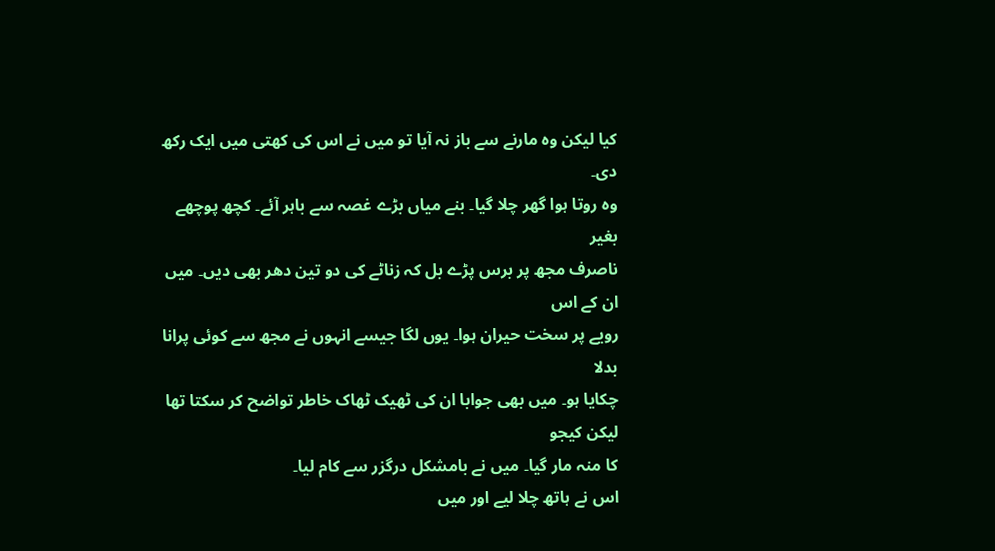کیا لیکن وہ مارنے سے باز نہ آیا تو میں نے اس کی کھتی میں ایک رکھ دی۔
وہ روتا ہوا گھر چلا گیا۔ بنے میاں بڑے غصہ سے باہر آئے۔ کچھ پوچھے بغیر
ناصرف مجھ پر برس پڑے بل کہ زناٹے کی دو تین دھر بھی دیں۔ میں ان کے اس
رویے پر سخت حیران ہوا۔ یوں لگا جیسے انہوں نے مجھ سے کوئی پرانا بدلا
چکایا ہو۔ میں بھی جوابا ان کی ٹھیک ٹھاک خاطر تواضح کر سکتا تھا لیکن کیجو
کا منہ مار گیا۔ میں نے بامشکل درگزر سے کام لیا۔
اس نے ہاتھ چلا لیے اور میں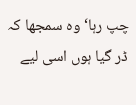چپ رہا‘ وہ سمجھا کہ ڈر گیا ہوں اسی لیے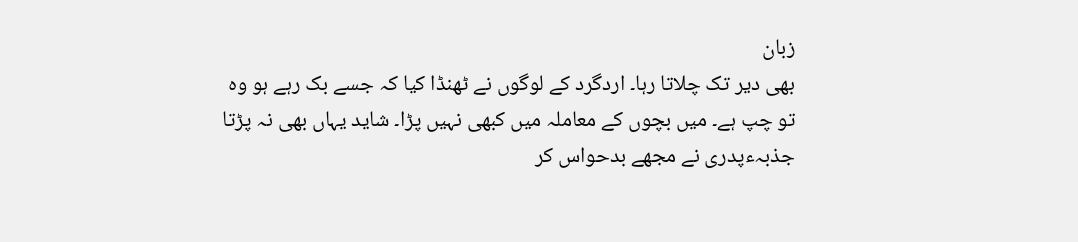زبان
بھی دیر تک چلاتا رہا۔ اردگرد کے لوگوں نے ٹھنڈا کیا کہ جسے بک رہے ہو وہ
تو چپ ہے۔ میں بچوں کے معاملہ میں کبھی نہیں پڑا۔ شاید یہاں بھی نہ پڑتا
جذبہءپدری نے مجھے بدحواس کر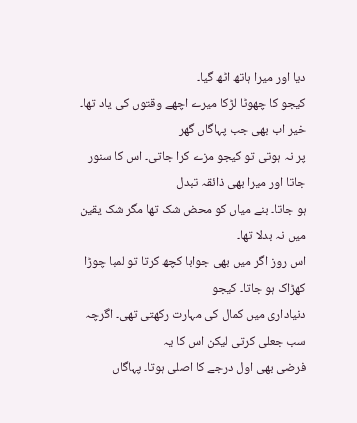دیا اور میرا ہاتھ اٹھ گیا۔
کیجو کا چھوٹا لڑکا میرے اچھے وقتوں کی یاد تھا۔ خیر اب بھی جب پہاگاں گھر
پر نہ ہوتی تو کیجو مزے کرا جاتی۔ اس کا سنور جاتا اور میرا بھی ذائقہ تبدل
ہو جاتا۔ بنے میاں کو محض شک تھا مگر شک یقین میں نہ بدلا تھا۔
اس روز اگر میں بھی جوابا کچھ کرتا تو لمبا چوڑا کھڑاک ہو جاتا۔ کیجو
دنیاداری میں کمال کی مہارت رکھتی تھی۔ اگرچہ سب جعلی کرتی لیکن اس کا یہ
فرضی بھی اول درجے کا اصلی ہوتا۔ پہاگاں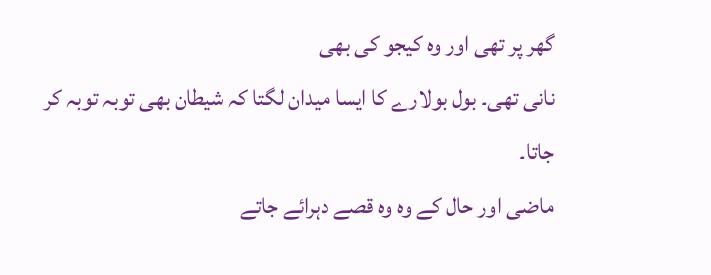گھر پر تھی اور وہ کیجو کی بھی
نانی تھی۔ بول بولارے کا ایسا میدان لگتا کہ شیطان بھی توبہ توبہ کر جاتا۔
ماضی اور حال کے وہ وہ قصے دہرائے جاتے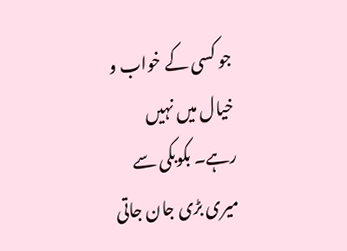جو کسی کے خواب و خیال میں نہیں
رہے۔ بکوبکی سے میری بڑی جان جاتی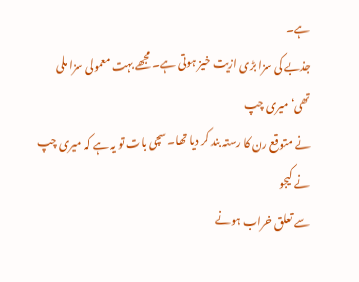ہے۔
جذبے کی سزا بڑی ازیت خیز ہوتی ہے۔ مجھے بہت معمولی سزا ملی تھی‘ میری چپ
نے متوقع رن کا رستہ بند کر دیا تھا۔ سچی بات تو یہ ہے کہ میری چپ نے کیجو
سے تعلق خراب ہونے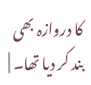کا دروازہ بھی بند کر دیا تھا۔ |